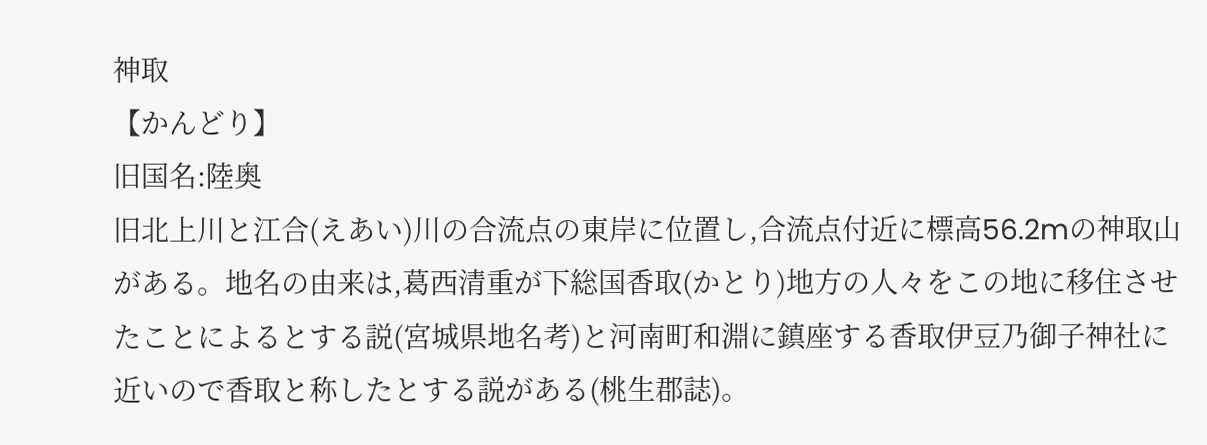神取
【かんどり】
旧国名:陸奥
旧北上川と江合(えあい)川の合流点の東岸に位置し,合流点付近に標高56.2mの神取山がある。地名の由来は,葛西清重が下総国香取(かとり)地方の人々をこの地に移住させたことによるとする説(宮城県地名考)と河南町和淵に鎮座する香取伊豆乃御子神社に近いので香取と称したとする説がある(桃生郡誌)。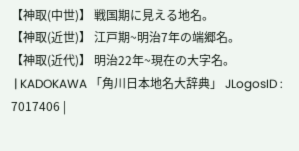【神取(中世)】 戦国期に見える地名。
【神取(近世)】 江戸期~明治7年の端郷名。
【神取(近代)】 明治22年~現在の大字名。
 | KADOKAWA 「角川日本地名大辞典」 JLogosID : 7017406 |